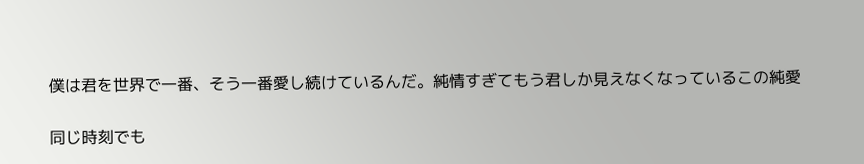僕は君を世界で一番、そう一番愛し続けているんだ。純情すぎてもう君しか見えなくなっているこの純愛

同じ時刻でも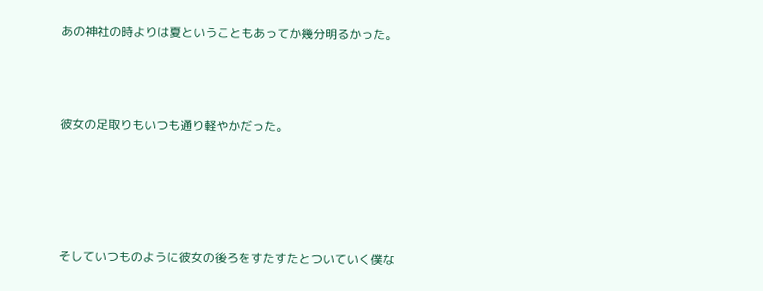あの神社の時よりは夏ということもあってか幾分明るかった。




彼女の足取りもいつも通り軽やかだった。






そしていつものように彼女の後ろをすたすたとついていく僕な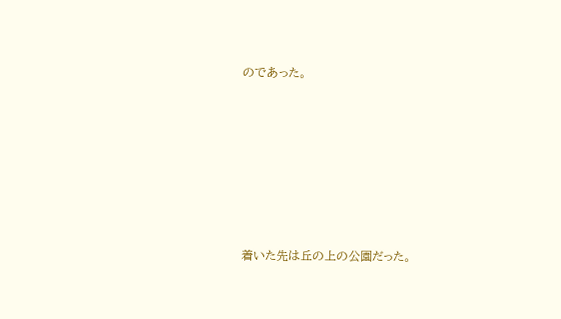のであった。








着いた先は丘の上の公園だった。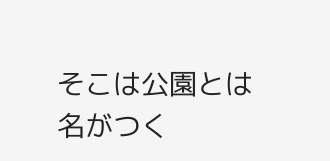そこは公園とは名がつく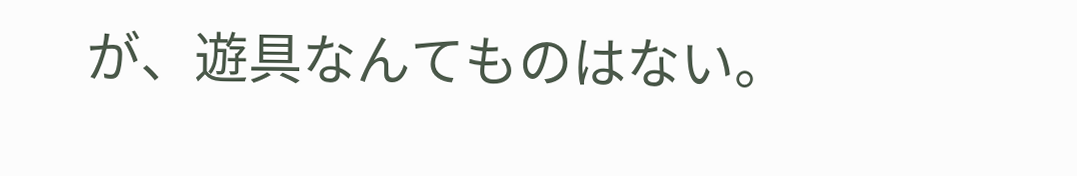が、遊具なんてものはない。